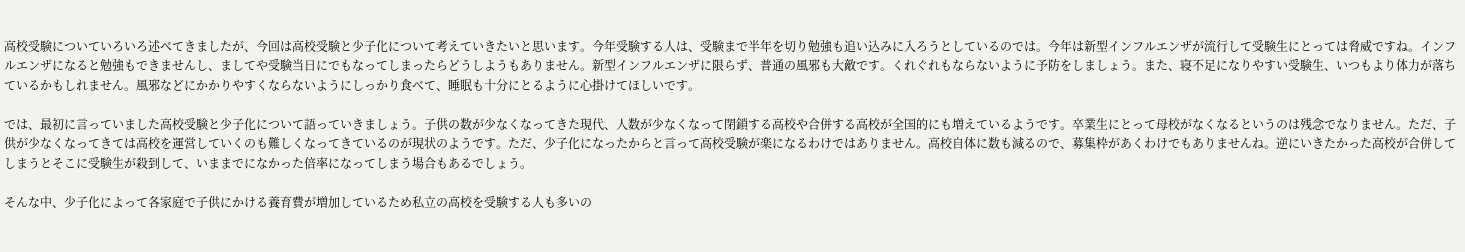高校受験についていろいろ述べてきましたが、今回は高校受験と少子化について考えていきたいと思います。今年受験する人は、受験まで半年を切り勉強も追い込みに入ろうとしているのでは。今年は新型インフルエンザが流行して受験生にとっては脅威ですね。インフルエンザになると勉強もできませんし、ましてや受験当日にでもなってしまったらどうしようもありません。新型インフルエンザに限らず、普通の風邪も大敵です。くれぐれもならないように予防をしましょう。また、寝不足になりやすい受験生、いつもより体力が落ちているかもしれません。風邪などにかかりやすくならないようにしっかり食べて、睡眠も十分にとるように心掛けてほしいです。

では、最初に言っていました高校受験と少子化について語っていきましょう。子供の数が少なくなってきた現代、人数が少なくなって閉鎖する高校や合併する高校が全国的にも増えているようです。卒業生にとって母校がなくなるというのは残念でなりません。ただ、子供が少なくなってきては高校を運営していくのも難しくなってきているのが現状のようです。ただ、少子化になったからと言って高校受験が楽になるわけではありません。高校自体に数も減るので、募集枠があくわけでもありませんね。逆にいきたかった高校が合併してしまうとそこに受験生が殺到して、いままでになかった倍率になってしまう場合もあるでしょう。

そんな中、少子化によって各家庭で子供にかける養育費が増加しているため私立の高校を受験する人も多いの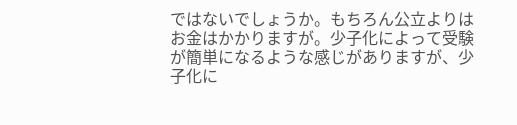ではないでしょうか。もちろん公立よりはお金はかかりますが。少子化によって受験が簡単になるような感じがありますが、少子化に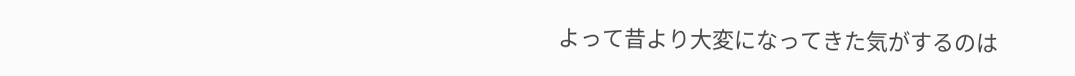よって昔より大変になってきた気がするのは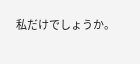私だけでしょうか。